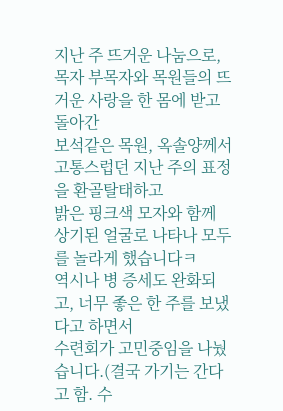지난 주 뜨거운 나눔으로,
목자 부목자와 목원들의 뜨거운 사랑을 한 몸에 받고 돌아간
보석같은 목원, 옥솔양께서
고통스럽던 지난 주의 표정을 환골탈태하고
밝은 핑크색 모자와 함께 상기된 얼굴로 나타나 모두를 놀라게 했습니다ㅋ
역시나 병 증세도 완화되고, 너무 좋은 한 주를 보냈다고 하면서
수련회가 고민중임을 나눴습니다.(결국 가기는 간다고 함. 수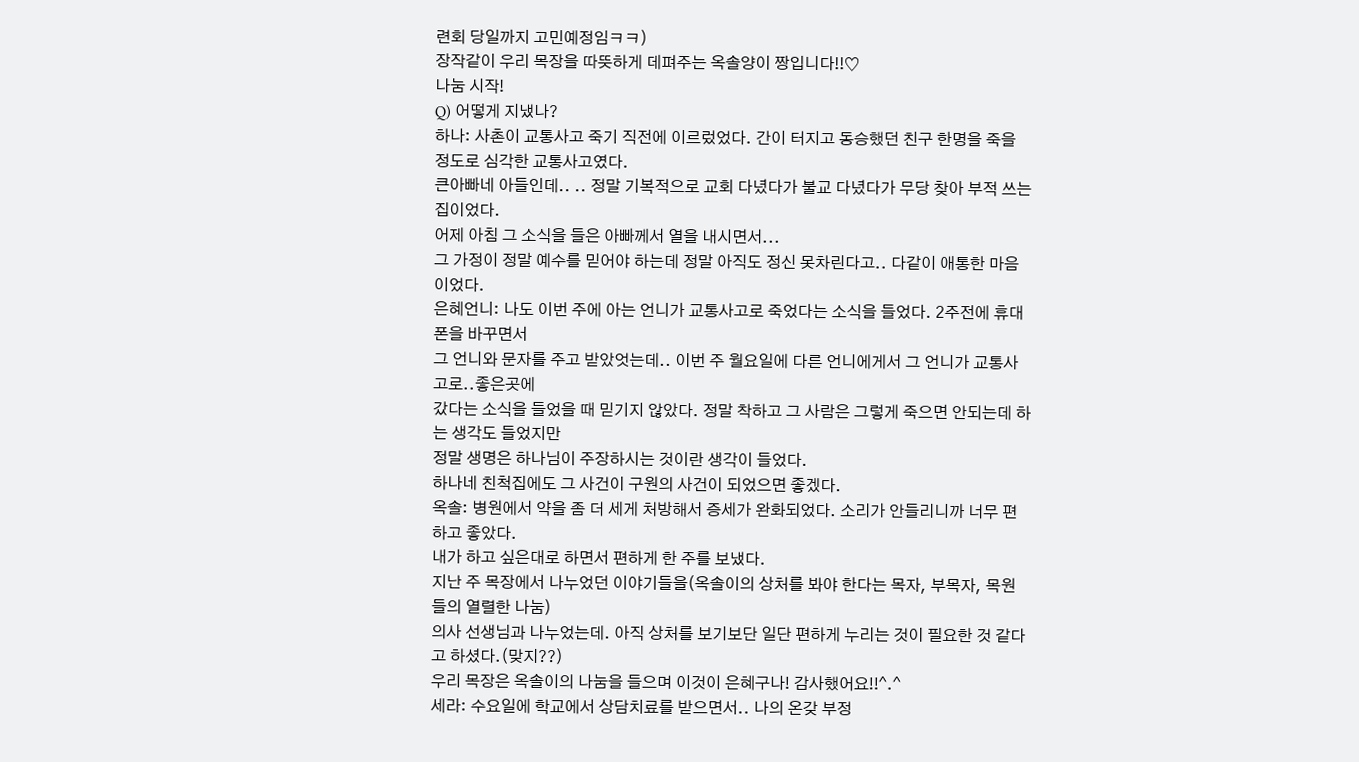련회 당일까지 고민예정임ㅋㅋ)
장작같이 우리 목장을 따뜻하게 데펴주는 옥솔양이 짱입니다!!♡
나눔 시작!
Q) 어떻게 지냈나?
하나: 사촌이 교통사고 죽기 직전에 이르렀었다. 간이 터지고 동승했던 친구 한명을 죽을 정도로 심각한 교통사고였다.
큰아빠네 아들인데.. .. 정말 기복적으로 교회 다녔다가 불교 다녔다가 무당 찾아 부적 쓰는 집이었다.
어제 아침 그 소식을 들은 아빠께서 열을 내시면서...
그 가정이 정말 예수를 믿어야 하는데 정말 아직도 정신 못차린다고.. 다같이 애통한 마음이었다.
은혜언니: 나도 이번 주에 아는 언니가 교통사고로 죽었다는 소식을 들었다. 2주전에 휴대폰을 바꾸면서
그 언니와 문자를 주고 받았엇는데.. 이번 주 월요일에 다른 언니에게서 그 언니가 교통사고로..좋은곳에
갔다는 소식을 들었을 때 믿기지 않았다. 정말 착하고 그 사람은 그렇게 죽으면 안되는데 하는 생각도 들었지만
정말 생명은 하나님이 주장하시는 것이란 생각이 들었다.
하나네 친척집에도 그 사건이 구원의 사건이 되었으면 좋겠다.
옥솔: 병원에서 약을 좀 더 세게 처방해서 증세가 완화되었다. 소리가 안들리니까 너무 편하고 좋았다.
내가 하고 싶은대로 하면서 편하게 한 주를 보냈다.
지난 주 목장에서 나누었던 이야기들을(옥솔이의 상처를 봐야 한다는 목자, 부목자, 목원들의 열렬한 나눔)
의사 선생님과 나누었는데. 아직 상처를 보기보단 일단 편하게 누리는 것이 필요한 것 같다고 하셨다.(맞지??)
우리 목장은 옥솔이의 나눔을 들으며 이것이 은혜구나! 감사했어요!!^.^
세라: 수요일에 학교에서 상담치료를 받으면서.. 나의 온갖 부정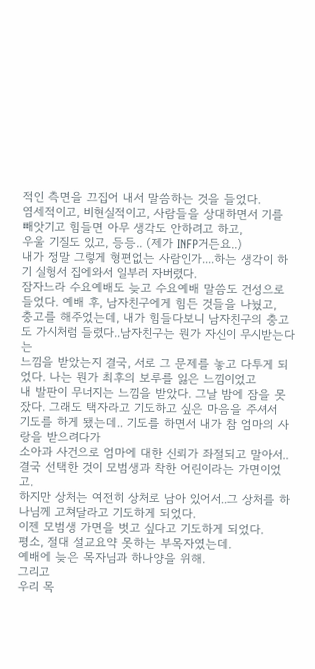적인 측면을 끄집어 내서 말씀하는 것을 들었다.
염세적이고, 비현실적이고, 사람들을 상대하면서 기를 빼앗기고 힘들면 아무 생각도 안하려고 하고,
우울 기질도 있고, 등등.. (제가 INFP거든요..)
내가 정말 그렇게 형편없는 사람인가....하는 생각이 하기 실헝서 집에와서 일부러 자버렸다.
잠자느라 수요예배도 늦고 수요예배 말씀도 건성으로 들었다. 예배 후, 남자친구에게 힘든 것들을 나눴고,
충고를 해주었는데, 내가 힘들다보니 남자친구의 충고도 가시처럼 들렸다..남자친구는 뭔가 자신이 무시받는다는
느낌을 받았는지 결국, 서로 그 문제를 놓고 다투게 되었다. 나는 뭔가 최후의 보루를 잃은 느낌이었고
내 발판이 무너지는 느낌을 받았다. 그날 밤에 잠을 못잤다. 그래도 택자라고 기도하고 싶은 마음을 주셔서
기도를 하게 됐는데.. 기도를 하면서 내가 참 엄마의 사랑을 받으려다가
소아과 사건으로 엄마에 대한 신뢰가 좌절되고 말아서..
결국 선택한 것이 모범생과 착한 어린이라는 가면이었고.
하지만 상처는 여전히 상처로 남아 있어서..그 상처를 하나님께 고쳐달라고 기도하게 되었다.
이젠 모범생 가면을 벗고 싶다고 기도하게 되었다.
평소, 절대 설교요약 못하는 부목자였는데.
예배에 늦은 목자님과 하나양을 위해.
그리고
우리 목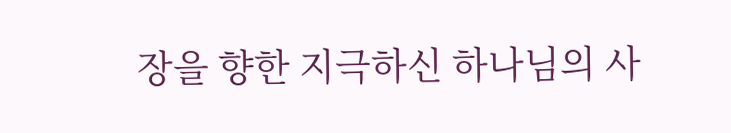장을 향한 지극하신 하나님의 사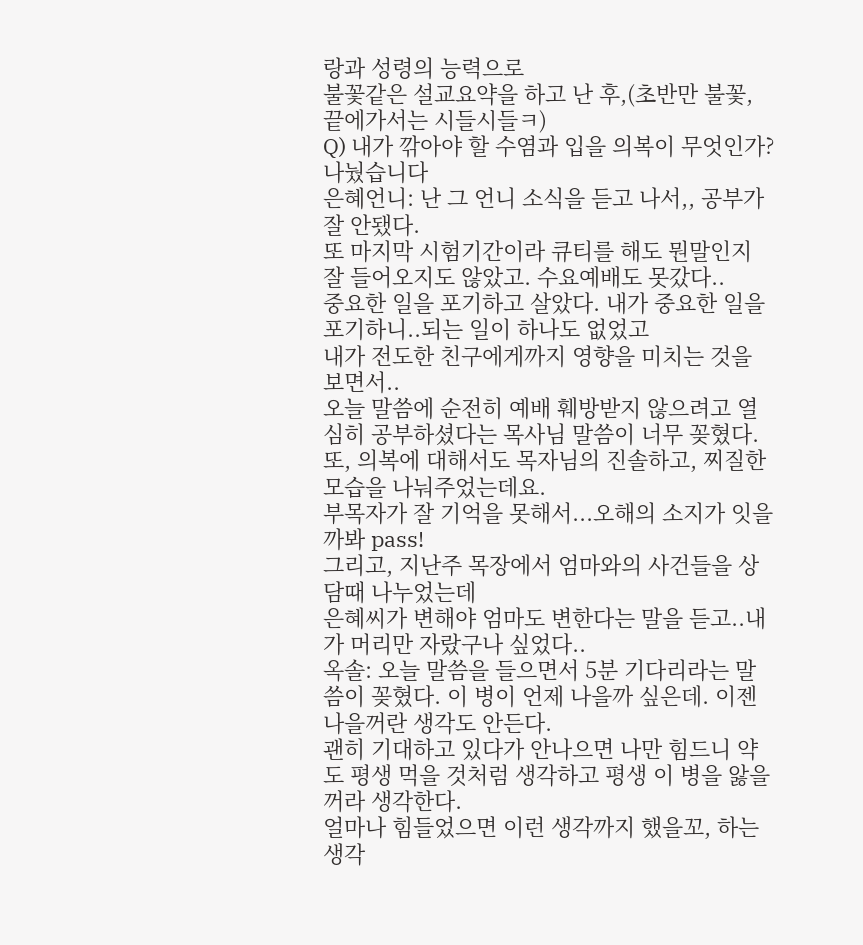랑과 성령의 능력으로
불꽃같은 설교요약을 하고 난 후,(초반만 불꽃, 끝에가서는 시들시들ㅋ)
Q) 내가 깎아야 할 수염과 입을 의복이 무엇인가? 나눴습니다
은혜언니: 난 그 언니 소식을 듣고 나서,, 공부가 잘 안됐다.
또 마지막 시험기간이라 큐티를 해도 뭔말인지 잘 들어오지도 않았고. 수요예배도 못갔다..
중요한 일을 포기하고 살았다. 내가 중요한 일을 포기하니..되는 일이 하나도 없었고
내가 전도한 친구에게까지 영향을 미치는 것을 보면서..
오늘 말씀에 순전히 예배 훼방받지 않으려고 열심히 공부하셨다는 목사님 말씀이 너무 꽂혔다.
또, 의복에 대해서도 목자님의 진솔하고, 찌질한 모습을 나눠주었는데요.
부목자가 잘 기억을 못해서...오해의 소지가 잇을까봐 pass!
그리고, 지난주 목장에서 엄마와의 사건들을 상담때 나누었는데
은혜씨가 변해야 엄마도 변한다는 말을 듣고..내가 머리만 자랐구나 싶었다..
옥솔: 오늘 말씀을 들으면서 5분 기다리라는 말씀이 꽂혔다. 이 병이 언제 나을까 싶은데. 이젠 나을꺼란 생각도 안든다.
괜히 기대하고 있다가 안나으면 나만 힘드니 약도 평생 먹을 것처럼 생각하고 평생 이 병을 앓을꺼라 생각한다.
얼마나 힘들었으면 이런 생각까지 했을꼬, 하는 생각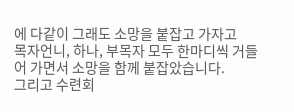에 다같이 그래도 소망을 붙잡고 가자고
목자언니, 하나, 부목자 모두 한마디씩 거들어 가면서 소망을 함께 붙잡았습니다.
그리고 수련회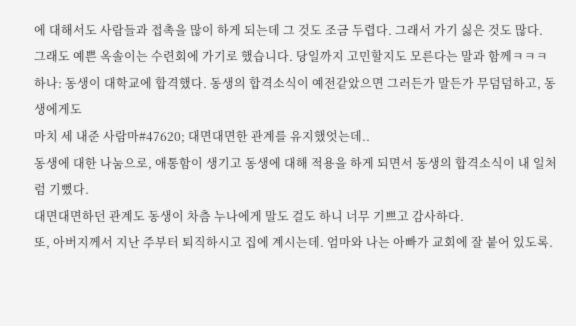에 대해서도 사람들과 접촉을 많이 하게 되는데 그 것도 조금 두렵다. 그래서 가기 싫은 것도 많다.
그래도 예쁜 옥솔이는 수련회에 가기로 했습니다. 당일까지 고민할지도 모른다는 말과 함께ㅋㅋㅋ
하나: 동생이 대학교에 합격했다. 동생의 합격소식이 예전같았으면 그러든가 말든가 무덤덤하고, 동생에게도
마치 세 내준 사람마#47620; 대면대면한 관계를 유지했엇는데..
동생에 대한 나눔으로, 애통함이 생기고 동생에 대해 적용을 하게 되면서 동생의 합격소식이 내 일처럼 기뻤다.
대면대면하던 관계도 동생이 차츰 누나에게 말도 걸도 하니 너무 기쁘고 감사하다.
또, 아버지께서 지난 주부터 퇴직하시고 집에 계시는데. 엄마와 나는 아빠가 교회에 잘 붙어 있도록.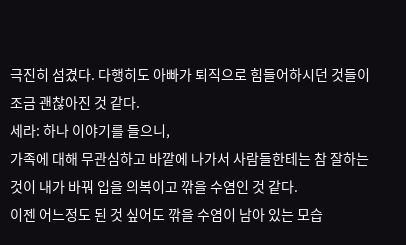극진히 섬겼다. 다행히도 아빠가 퇴직으로 힘들어하시던 것들이 조금 괜찮아진 것 같다.
세라: 하나 이야기를 들으니,
가족에 대해 무관심하고 바깥에 나가서 사람들한테는 참 잘하는 것이 내가 바꿔 입을 의복이고 깎을 수염인 것 같다.
이젠 어느정도 된 것 싶어도 깎을 수염이 남아 있는 모습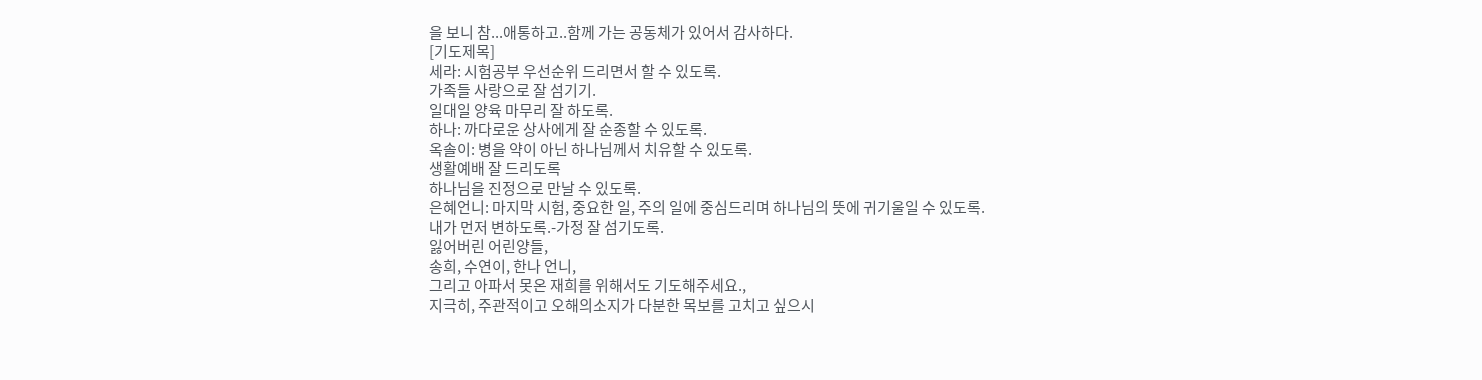을 보니 참...애통하고..함께 가는 공동체가 있어서 감사하다.
[기도제목]
세라: 시험공부 우선순위 드리면서 할 수 있도록.
가족들 사랑으로 잘 섬기기.
일대일 양육 마무리 잘 하도록.
하나: 까다로운 상사에게 잘 순종할 수 있도록.
옥솔이: 병을 약이 아닌 하나님께서 치유할 수 있도록.
생활예배 잘 드리도록
하나님을 진정으로 만날 수 있도록.
은혜언니: 마지막 시험, 중요한 일, 주의 일에 중심드리며 하나님의 뜻에 귀기울일 수 있도록.
내가 먼저 변하도록.-가정 잘 섬기도록.
잃어버린 어린양들,
송희, 수연이, 한나 언니,
그리고 아파서 못온 재희를 위해서도 기도해주세요.,
지극히, 주관적이고 오해의소지가 다분한 목보를 고치고 싶으시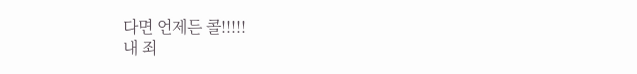다면 언제든 콜!!!!!
내 죄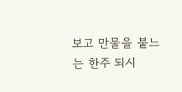보고 만물을 붙느는 한주 되시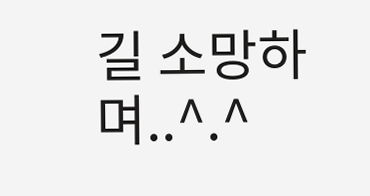길 소망하며..^.^